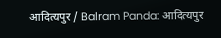आदित्यपुर / Balram Panda: आदित्यपुर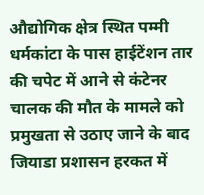औद्योगिक क्षेत्र स्थित पम्मी धर्मकांटा के पास हाईटेंशन तार की चपेट में आने से कंटेनर चालक की मौत के मामले को प्रमुखता से उठाए जाने के बाद जियाडा प्रशासन हरकत में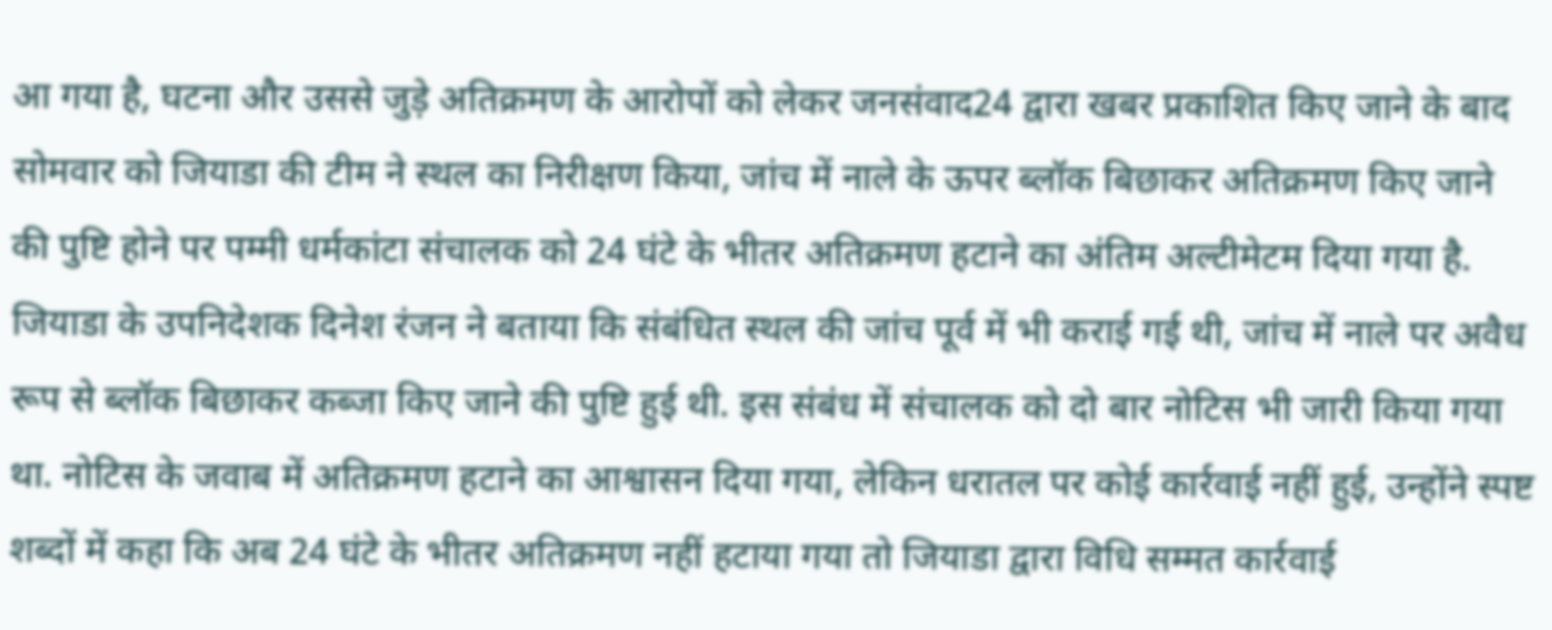आ गया है, घटना और उससे जुड़े अतिक्रमण के आरोपों को लेकर जनसंवाद24 द्वारा खबर प्रकाशित किए जाने के बाद सोमवार को जियाडा की टीम ने स्थल का निरीक्षण किया, जांच में नाले के ऊपर ब्लॉक बिछाकर अतिक्रमण किए जाने की पुष्टि होने पर पम्मी धर्मकांटा संचालक को 24 घंटे के भीतर अतिक्रमण हटाने का अंतिम अल्टीमेटम दिया गया है.
जियाडा के उपनिदेशक दिनेश रंजन ने बताया कि संबंधित स्थल की जांच पूर्व में भी कराई गई थी, जांच में नाले पर अवैध रूप से ब्लॉक बिछाकर कब्जा किए जाने की पुष्टि हुई थी. इस संबंध में संचालक को दो बार नोटिस भी जारी किया गया था. नोटिस के जवाब में अतिक्रमण हटाने का आश्वासन दिया गया, लेकिन धरातल पर कोई कार्रवाई नहीं हुई, उन्होंने स्पष्ट शब्दों में कहा कि अब 24 घंटे के भीतर अतिक्रमण नहीं हटाया गया तो जियाडा द्वारा विधि सम्मत कार्रवाई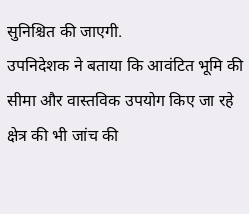सुनिश्चित की जाएगी.
उपनिदेशक ने बताया कि आवंटित भूमि की सीमा और वास्तविक उपयोग किए जा रहे क्षेत्र की भी जांच की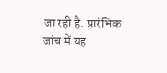जा रही है. प्रारंभिक जांच में यह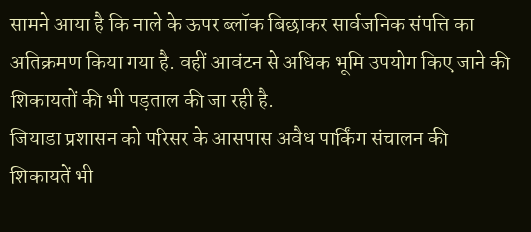सामने आया है कि नाले के ऊपर ब्लॉक बिछाकर सार्वजनिक संपत्ति का अतिक्रमण किया गया है. वहीं आवंटन से अधिक भूमि उपयोग किए जाने की शिकायतों की भी पड़ताल की जा रही है.
जियाडा प्रशासन को परिसर के आसपास अवैध पार्किंग संचालन की शिकायतें भी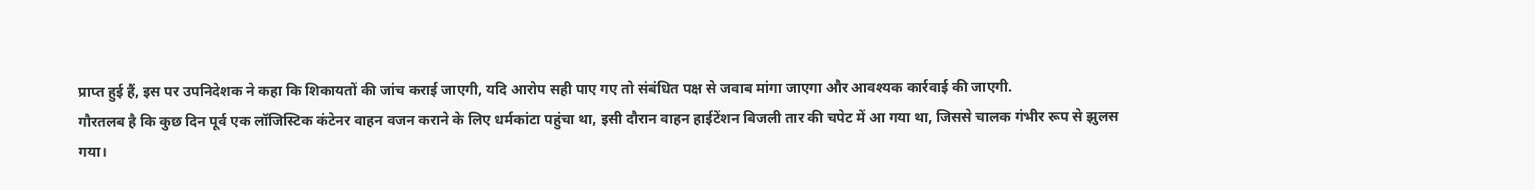प्राप्त हुई हैं, इस पर उपनिदेशक ने कहा कि शिकायतों की जांच कराई जाएगी, यदि आरोप सही पाए गए तो संबंधित पक्ष से जवाब मांगा जाएगा और आवश्यक कार्रवाई की जाएगी.
गौरतलब है कि कुछ दिन पूर्व एक लॉजिस्टिक कंटेनर वाहन वजन कराने के लिए धर्मकांटा पहुंचा था, इसी दौरान वाहन हाईटेंशन बिजली तार की चपेट में आ गया था, जिससे चालक गंभीर रूप से झुलस गया।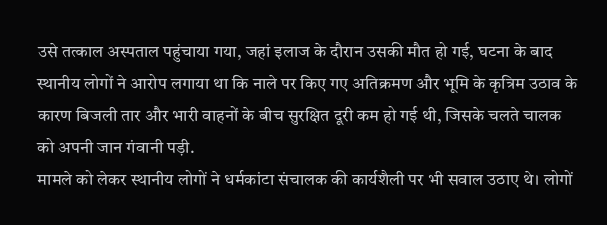उसे तत्काल अस्पताल पहुंचाया गया, जहां इलाज के दौरान उसकी मौत हो गई, घटना के बाद स्थानीय लोगों ने आरोप लगाया था कि नाले पर किए गए अतिक्रमण और भूमि के कृत्रिम उठाव के कारण बिजली तार और भारी वाहनों के बीच सुरक्षित दूरी कम हो गई थी, जिसके चलते चालक को अपनी जान गंवानी पड़ी.
मामले को लेकर स्थानीय लोगों ने धर्मकांटा संचालक की कार्यशैली पर भी सवाल उठाए थे। लोगों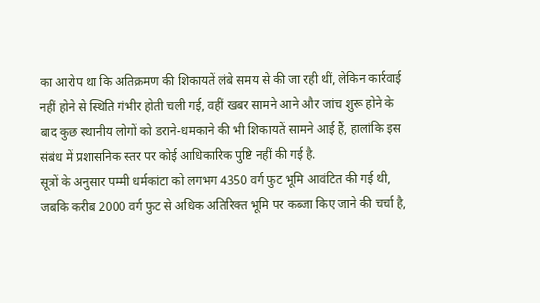का आरोप था कि अतिक्रमण की शिकायतें लंबे समय से की जा रही थीं, लेकिन कार्रवाई नहीं होने से स्थिति गंभीर होती चली गई, वहीं खबर सामने आने और जांच शुरू होने के बाद कुछ स्थानीय लोगों को डराने-धमकाने की भी शिकायतें सामने आई हैं, हालांकि इस संबंध में प्रशासनिक स्तर पर कोई आधिकारिक पुष्टि नहीं की गई है.
सूत्रों के अनुसार पम्मी धर्मकांटा को लगभग 4350 वर्ग फुट भूमि आवंटित की गई थी, जबकि करीब 2000 वर्ग फुट से अधिक अतिरिक्त भूमि पर कब्जा किए जाने की चर्चा है,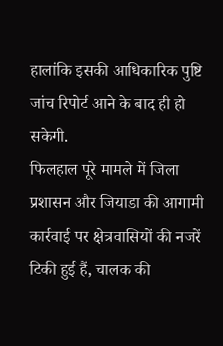हालांकि इसकी आधिकारिक पुष्टि जांच रिपोर्ट आने के बाद ही हो सकेगी.
फिलहाल पूरे मामले में जिला प्रशासन और जियाडा की आगामी कार्रवाई पर क्षेत्रवासियों की नजरें टिकी हुई हैं, चालक की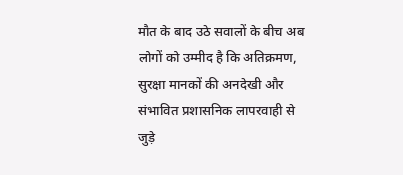मौत के बाद उठे सवालों के बीच अब लोगों को उम्मीद है कि अतिक्रमण, सुरक्षा मानकों की अनदेखी और संभावित प्रशासनिक लापरवाही से जुड़े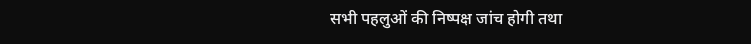सभी पहलुओं की निष्पक्ष जांच होगी तथा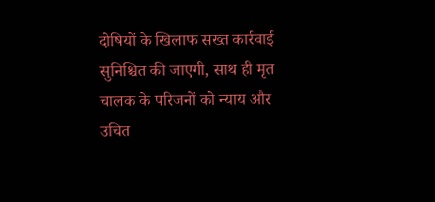दोषियों के खिलाफ सख्त कार्रवाई सुनिश्चित की जाएगी, साथ ही मृत चालक के परिजनों को न्याय और उचित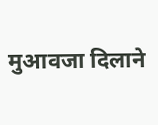मुआवजा दिलाने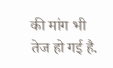की मांग भी तेज हो गई है.